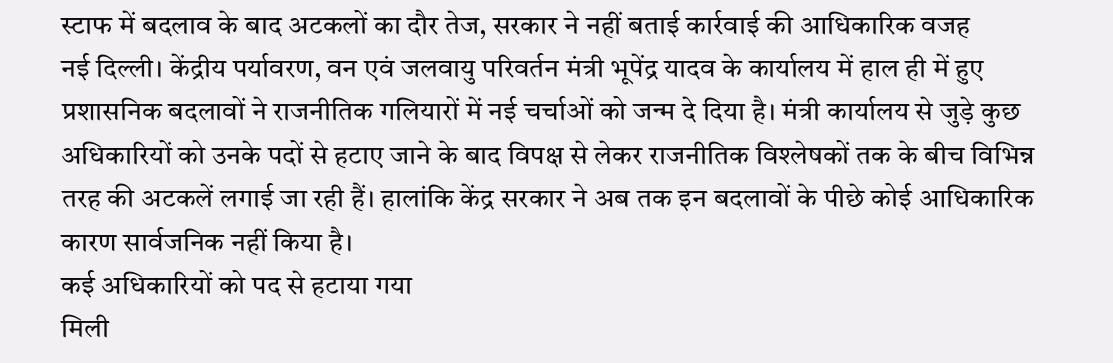स्टाफ में बदलाव के बाद अटकलों का दौर तेज, सरकार ने नहीं बताई कार्रवाई की आधिकारिक वजह
नई दिल्ली। केंद्रीय पर्यावरण, वन एवं जलवायु परिवर्तन मंत्री भूपेंद्र यादव के कार्यालय में हाल ही में हुए प्रशासनिक बदलावों ने राजनीतिक गलियारों में नई चर्चाओं को जन्म दे दिया है। मंत्री कार्यालय से जुड़े कुछ अधिकारियों को उनके पदों से हटाए जाने के बाद विपक्ष से लेकर राजनीतिक विश्लेषकों तक के बीच विभिन्न तरह की अटकलें लगाई जा रही हैं। हालांकि केंद्र सरकार ने अब तक इन बदलावों के पीछे कोई आधिकारिक कारण सार्वजनिक नहीं किया है।
कई अधिकारियों को पद से हटाया गया
मिली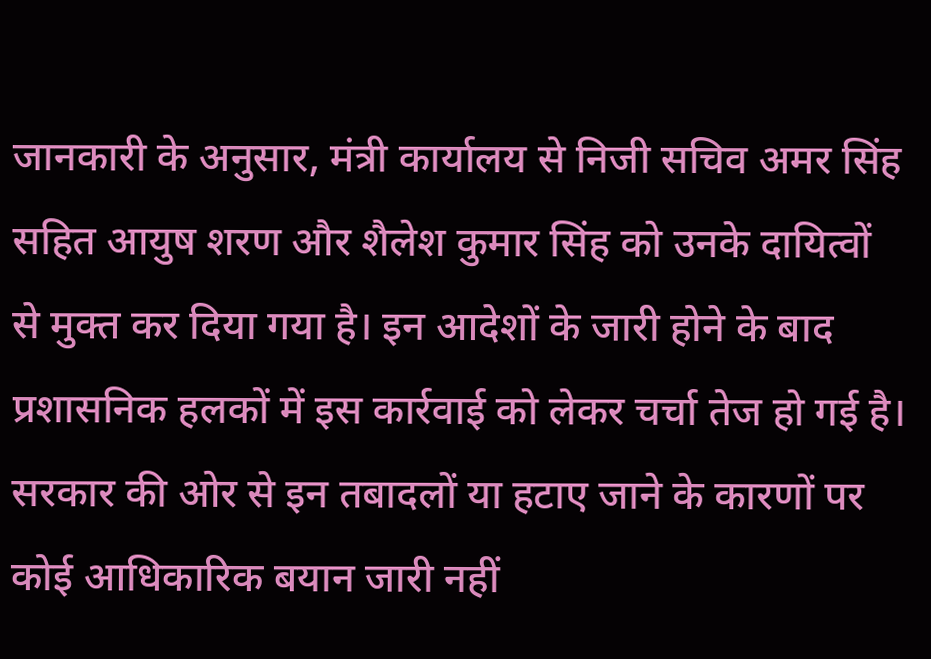जानकारी के अनुसार, मंत्री कार्यालय से निजी सचिव अमर सिंह सहित आयुष शरण और शैलेश कुमार सिंह को उनके दायित्वों से मुक्त कर दिया गया है। इन आदेशों के जारी होने के बाद प्रशासनिक हलकों में इस कार्रवाई को लेकर चर्चा तेज हो गई है।
सरकार की ओर से इन तबादलों या हटाए जाने के कारणों पर कोई आधिकारिक बयान जारी नहीं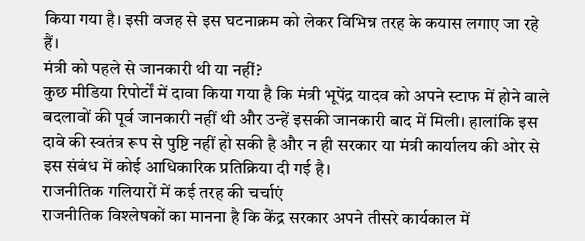किया गया है। इसी वजह से इस घटनाक्रम को लेकर विभिन्न तरह के कयास लगाए जा रहे हैं।
मंत्री को पहले से जानकारी थी या नहीं?
कुछ मीडिया रिपोर्टों में दावा किया गया है कि मंत्री भूपेंद्र यादव को अपने स्टाफ में होने वाले बदलावों की पूर्व जानकारी नहीं थी और उन्हें इसकी जानकारी बाद में मिली। हालांकि इस दावे की स्वतंत्र रूप से पुष्टि नहीं हो सकी है और न ही सरकार या मंत्री कार्यालय की ओर से इस संबंध में कोई आधिकारिक प्रतिक्रिया दी गई है।
राजनीतिक गलियारों में कई तरह की चर्चाएं
राजनीतिक विश्लेषकों का मानना है कि केंद्र सरकार अपने तीसरे कार्यकाल में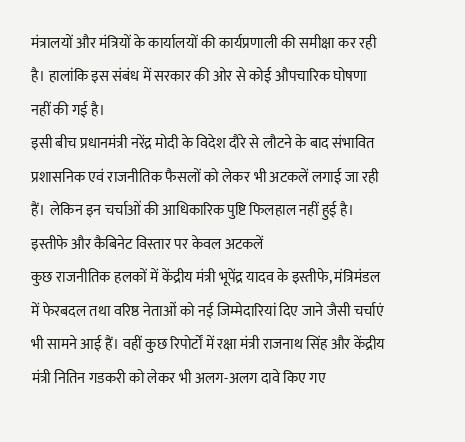मंत्रालयों और मंत्रियों के कार्यालयों की कार्यप्रणाली की समीक्षा कर रही है। हालांकि इस संबंध में सरकार की ओर से कोई औपचारिक घोषणा नहीं की गई है।
इसी बीच प्रधानमंत्री नरेंद्र मोदी के विदेश दौरे से लौटने के बाद संभावित प्रशासनिक एवं राजनीतिक फैसलों को लेकर भी अटकलें लगाई जा रही हैं। लेकिन इन चर्चाओं की आधिकारिक पुष्टि फिलहाल नहीं हुई है।
इस्तीफे और कैबिनेट विस्तार पर केवल अटकलें
कुछ राजनीतिक हलकों में केंद्रीय मंत्री भूपेंद्र यादव के इस्तीफे, मंत्रिमंडल में फेरबदल तथा वरिष्ठ नेताओं को नई जिम्मेदारियां दिए जाने जैसी चर्चाएं भी सामने आई हैं। वहीं कुछ रिपोर्टों में रक्षा मंत्री राजनाथ सिंह और केंद्रीय मंत्री नितिन गडकरी को लेकर भी अलग-अलग दावे किए गए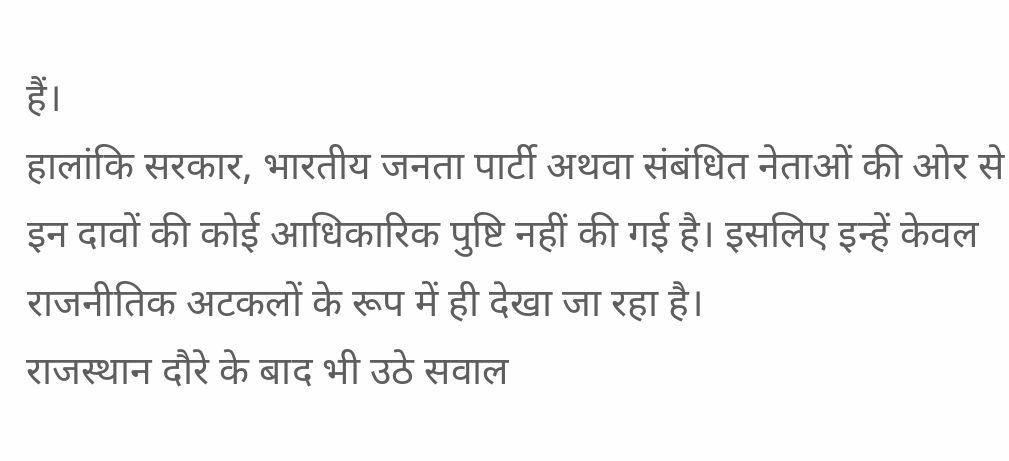हैं।
हालांकि सरकार, भारतीय जनता पार्टी अथवा संबंधित नेताओं की ओर से इन दावों की कोई आधिकारिक पुष्टि नहीं की गई है। इसलिए इन्हें केवल राजनीतिक अटकलों के रूप में ही देखा जा रहा है।
राजस्थान दौरे के बाद भी उठे सवाल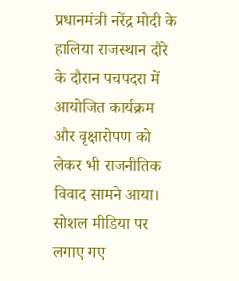प्रधानमंत्री नरेंद्र मोदी के हालिया राजस्थान दौरे के दौरान पचपदरा में आयोजित कार्यक्रम और वृक्षारोपण को लेकर भी राजनीतिक विवाद सामने आया। सोशल मीडिया पर लगाए गए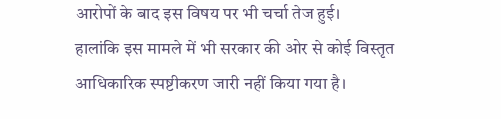आरोपों के बाद इस विषय पर भी चर्चा तेज हुई।
हालांकि इस मामले में भी सरकार की ओर से कोई विस्तृत आधिकारिक स्पष्टीकरण जारी नहीं किया गया है।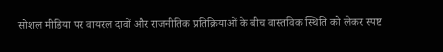सोशल मीडिया पर वायरल दावों और राजनीतिक प्रतिक्रियाओं के बीच वास्तविक स्थिति को लेकर स्पष्ट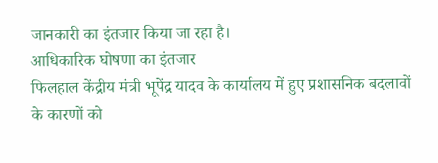जानकारी का इंतजार किया जा रहा है।
आधिकारिक घोषणा का इंतजार
फिलहाल केंद्रीय मंत्री भूपेंद्र यादव के कार्यालय में हुए प्रशासनिक बदलावों के कारणों को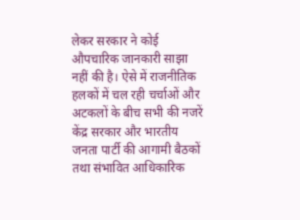लेकर सरकार ने कोई औपचारिक जानकारी साझा नहीं की है। ऐसे में राजनीतिक हलकों में चल रही चर्चाओं और अटकलों के बीच सभी की नजरें केंद्र सरकार और भारतीय जनता पार्टी की आगामी बैठकों तथा संभावित आधिकारिक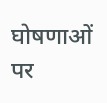घोषणाओं पर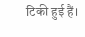टिकी हुई हैं।